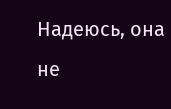Надеюсь, она не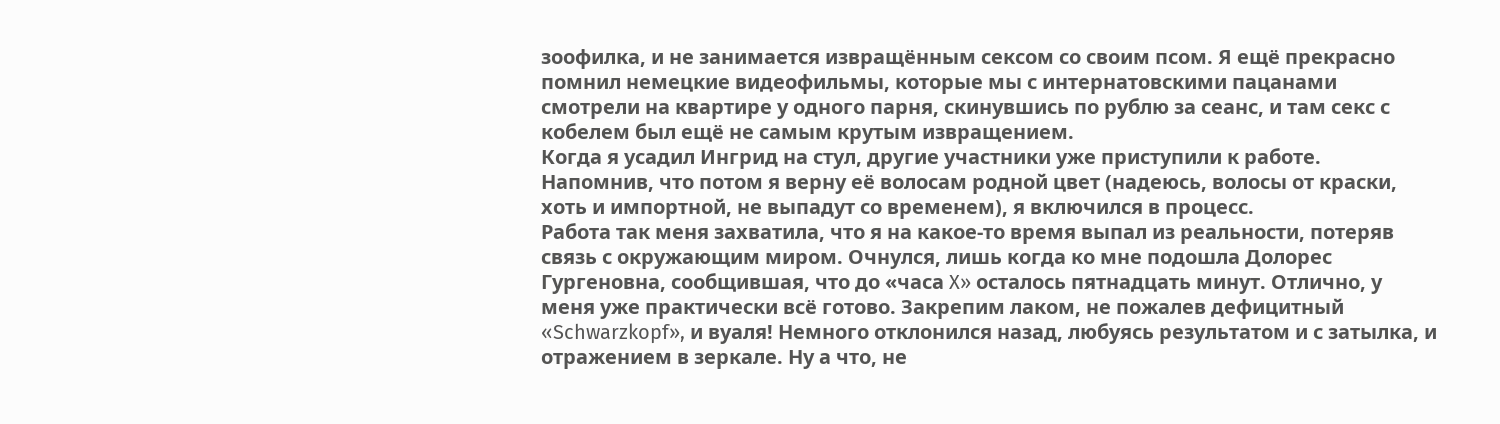зоофилка, и не занимается извращённым сексом со своим псом. Я ещё прекрасно помнил немецкие видеофильмы, которые мы с интернатовскими пацанами смотрели на квартире у одного парня, скинувшись по рублю за сеанс, и там секс с кобелем был ещё не самым крутым извращением.
Когда я усадил Ингрид на стул, другие участники уже приступили к работе. Напомнив, что потом я верну её волосам родной цвет (надеюсь, волосы от краски, хоть и импортной, не выпадут со временем), я включился в процесс.
Работа так меня захватила, что я на какое-то время выпал из реальности, потеряв связь с окружающим миром. Очнулся, лишь когда ко мне подошла Долорес Гургеновна, сообщившая, что до «часа X» осталось пятнадцать минут. Отлично, у меня уже практически всё готово. Закрепим лаком, не пожалев дефицитный «Schwarzkopf», и вуаля! Немного отклонился назад, любуясь результатом и с затылка, и отражением в зеркале. Ну а что, не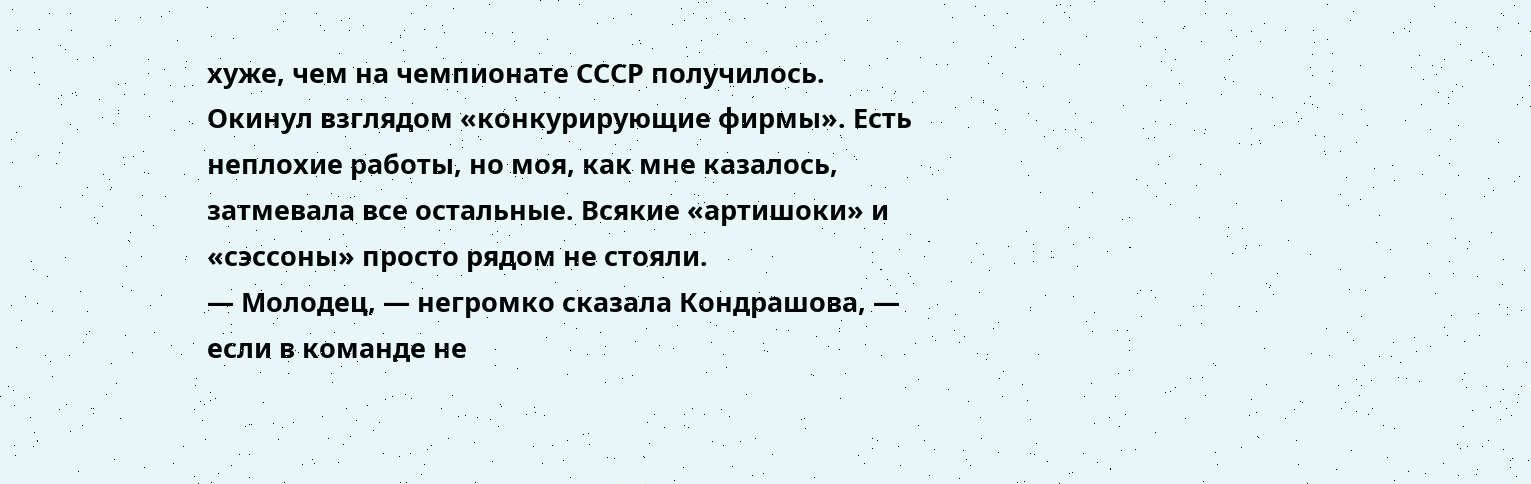хуже, чем на чемпионате СССР получилось. Окинул взглядом «конкурирующие фирмы». Есть неплохие работы, но моя, как мне казалось, затмевала все остальные. Всякие «артишоки» и «сэссоны» просто рядом не стояли.
— Молодец, — негромко сказала Кондрашова, — если в команде не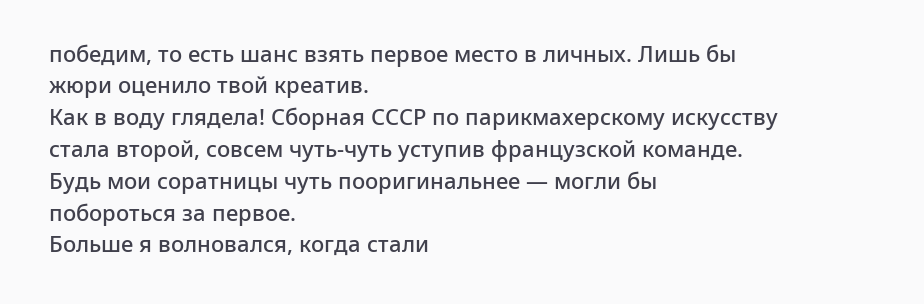победим, то есть шанс взять первое место в личных. Лишь бы жюри оценило твой креатив.
Как в воду глядела! Сборная СССР по парикмахерскому искусству стала второй, совсем чуть-чуть уступив французской команде. Будь мои соратницы чуть пооригинальнее — могли бы побороться за первое.
Больше я волновался, когда стали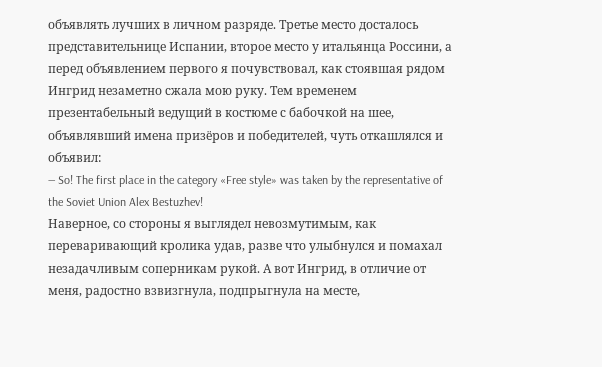объявлять лучших в личном разряде. Третье место досталось представительнице Испании, второе место у итальянца Россини, а перед объявлением первого я почувствовал, как стоявшая рядом Ингрид незаметно сжала мою руку. Тем временем презентабельный ведущий в костюме с бабочкой на шее, объявлявший имена призёров и победителей, чуть откашлялся и объявил:
— So! The first place in the category «Free style» was taken by the representative of the Soviet Union Alex Bestuzhev!
Наверное, со стороны я выглядел невозмутимым, как переваривающий кролика удав, разве что улыбнулся и помахал незадачливым соперникам рукой. А вот Ингрид, в отличие от меня, радостно взвизгнула, подпрыгнула на месте,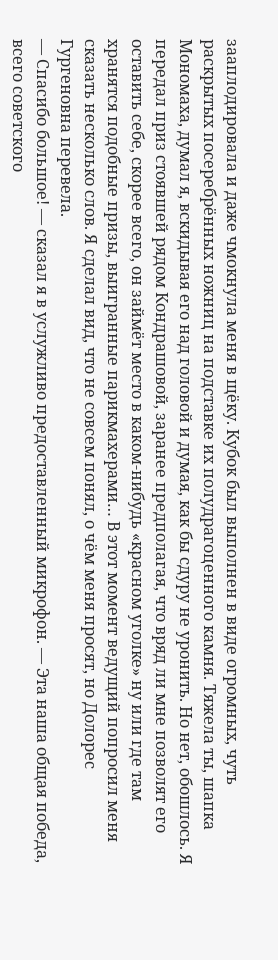зааплодировала и даже чмокнула меня в щёку. Кубок был выполнен в виде огромных, чуть раскрытых посеребрённых ножниц на подставке их полудрагоценного камня. Тяжела ты, шапка Мономаха, думал я, вскидывая его над головой и думая, как бы сдуру не уронить. Но нет, обошлось. Я передал приз стоявшей рядом Кондрашовой, заранее предполагая, что вряд ли мне позволят его оставить себе, скорее всего, он займёт место в каком-нибудь «красном уголке» ну или где там хранятся подобные призы, выигранные парикмахерами… В этот момент ведущий попросил меня сказать несколько слов. Я сделал вид, что не совсем понял, о чём меня просят, но Долорес Гургеновна перевела.
— Спасибо большое! — сказал я в услужливо предоставленный микрофон. — Эта наша общая победа, всего советского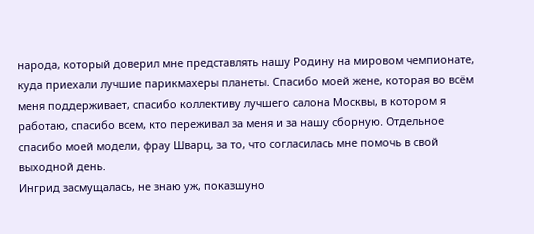народа, который доверил мне представлять нашу Родину на мировом чемпионате, куда приехали лучшие парикмахеры планеты. Спасибо моей жене, которая во всём меня поддерживает, спасибо коллективу лучшего салона Москвы, в котором я работаю, спасибо всем, кто переживал за меня и за нашу сборную. Отдельное спасибо моей модели, фрау Шварц, за то, что согласилась мне помочь в свой выходной день.
Ингрид засмущалась, не знаю уж, показшуно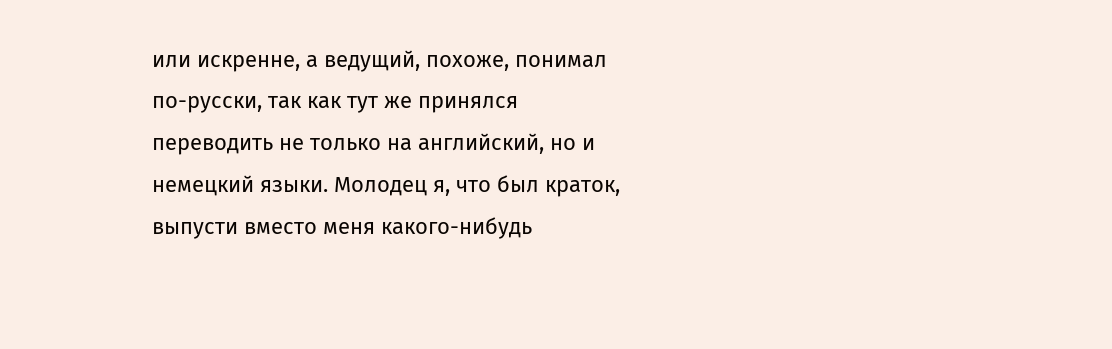или искренне, а ведущий, похоже, понимал по-русски, так как тут же принялся переводить не только на английский, но и немецкий языки. Молодец я, что был краток, выпусти вместо меня какого-нибудь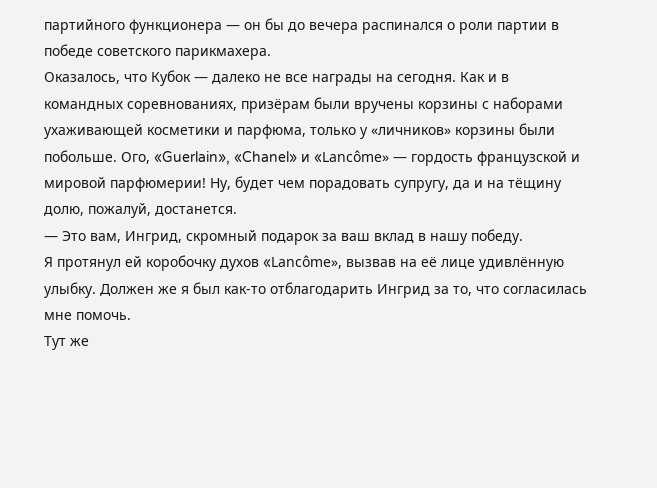партийного функционера — он бы до вечера распинался о роли партии в победе советского парикмахера.
Оказалось, что Кубок — далеко не все награды на сегодня. Как и в командных соревнованиях, призёрам были вручены корзины с наборами ухаживающей косметики и парфюма, только у «личников» корзины были побольше. Ого, «Guerlain», «Chanel» и «Lancôme» — гордость французской и мировой парфюмерии! Ну, будет чем порадовать супругу, да и на тёщину долю, пожалуй, достанется.
— Это вам, Ингрид, скромный подарок за ваш вклад в нашу победу.
Я протянул ей коробочку духов «Lancôme», вызвав на её лице удивлённую улыбку. Должен же я был как-то отблагодарить Ингрид за то, что согласилась мне помочь.
Тут же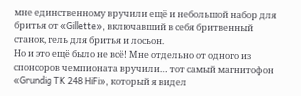мне единственному вручили ещё и небольшой набор для бритья от «Gillette», включавший в себя бритвенный станок, гель для бритья и лосьон.
Но и это ещё было не всё! Мне отдельно от одного из спонсоров чемпионата вручили… тот самый магнитофон «Grundig TK 248 HiFi», который я видел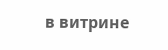в витрине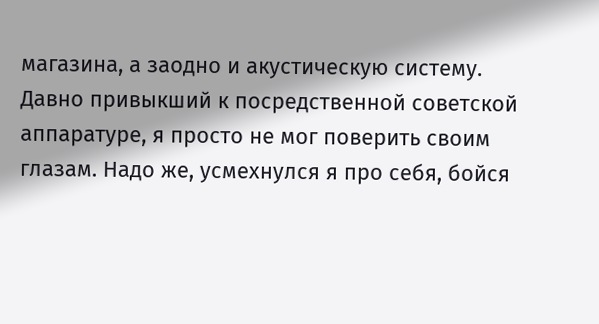магазина, а заодно и акустическую систему. Давно привыкший к посредственной советской аппаратуре, я просто не мог поверить своим глазам. Надо же, усмехнулся я про себя, бойся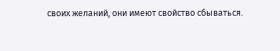своих желаний, они имеют свойство сбываться.